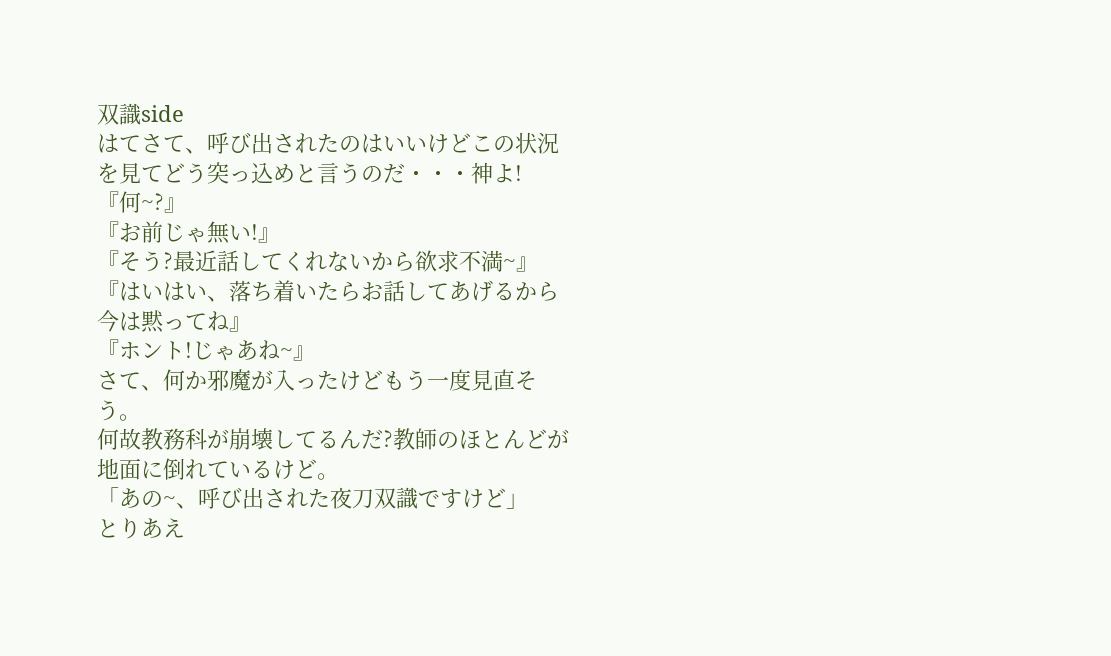双識side
はてさて、呼び出されたのはいいけどこの状況を見てどう突っ込めと言うのだ・・・神よ!
『何~?』
『お前じゃ無い!』
『そう?最近話してくれないから欲求不満~』
『はいはい、落ち着いたらお話してあげるから今は黙ってね』
『ホント!じゃあね~』
さて、何か邪魔が入ったけどもう一度見直そう。
何故教務科が崩壊してるんだ?教師のほとんどが地面に倒れているけど。
「あの~、呼び出された夜刀双識ですけど」
とりあえ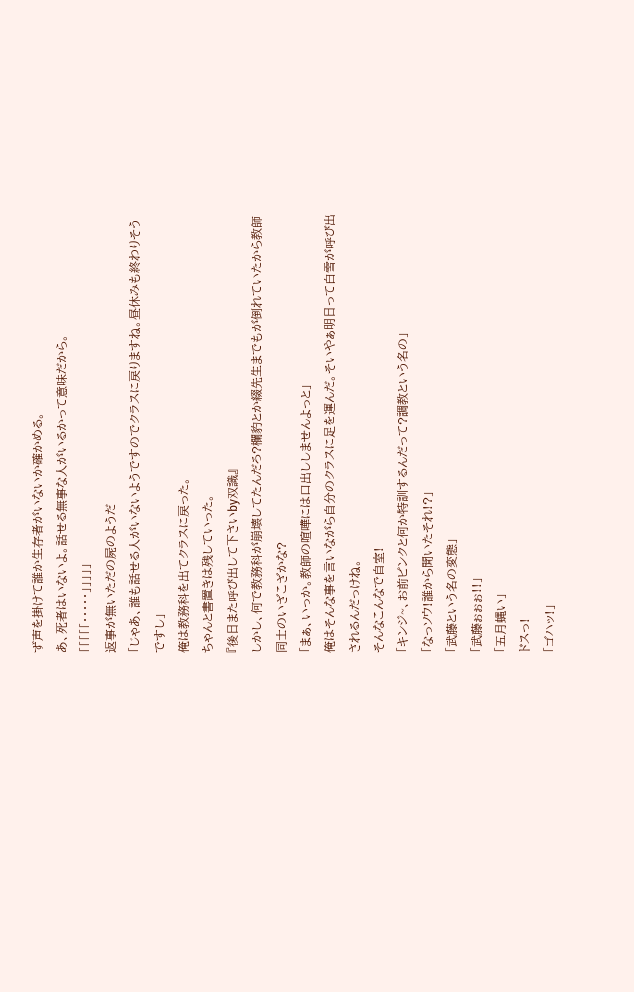ず声を掛けて誰か生存者がいないか確かめる。
あ、死者はいないよ。話せる無事な人がいるかって意味だから。
「「「「「・・・・・」」」」」
返事が無いただの屍のようだ
「じゃあ、誰も話せる人がいないようですのでクラスに戻りますね。昼休みも終わりそうですし」
俺は教務科を出てクラスに戻った。
ちゃんと書置きは残していった。
『後日また呼び出して下さいby双識』
しかし、何で教務科が崩壊してたんだろ?欄豹とか綴先生までもが倒れていたから教師同士のいざこざかな?
「まぁ、いっか。教師の喧嘩には口出ししませんよっと」
俺はそんな事を言いながら自分のクラスに足を運んだ。そいやぁ明日って白雪が呼び出されるんだっけね。
そんなこんなで自室!
「キンジ~、お前ピンクと何か特訓するんだって?調教という名の」
「なっソウ!誰から聞いたそれ!?」
「武藤という名の変態」
「武藤ぉぉぉ!!」
「五月蝿い」
ドスっ!
「ゴハッ!」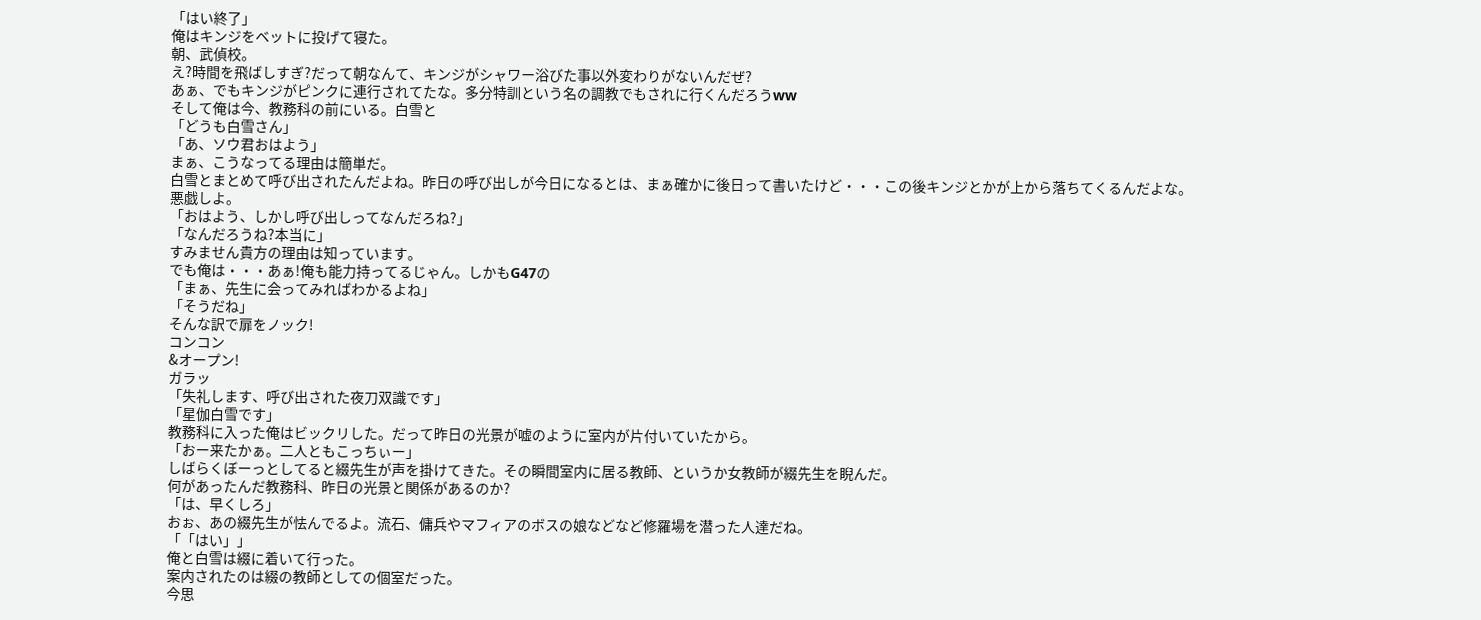「はい終了」
俺はキンジをベットに投げて寝た。
朝、武偵校。
え?時間を飛ばしすぎ?だって朝なんて、キンジがシャワー浴びた事以外変わりがないんだぜ?
あぁ、でもキンジがピンクに連行されてたな。多分特訓という名の調教でもされに行くんだろうww
そして俺は今、教務科の前にいる。白雪と
「どうも白雪さん」
「あ、ソウ君おはよう」
まぁ、こうなってる理由は簡単だ。
白雪とまとめて呼び出されたんだよね。昨日の呼び出しが今日になるとは、まぁ確かに後日って書いたけど・・・この後キンジとかが上から落ちてくるんだよな。
悪戯しよ。
「おはよう、しかし呼び出しってなんだろね?」
「なんだろうね?本当に」
すみません貴方の理由は知っています。
でも俺は・・・あぁ!俺も能力持ってるじゃん。しかもG47の
「まぁ、先生に会ってみればわかるよね」
「そうだね」
そんな訳で扉をノック!
コンコン
&オープン!
ガラッ
「失礼します、呼び出された夜刀双識です」
「星伽白雪です」
教務科に入った俺はビックリした。だって昨日の光景が嘘のように室内が片付いていたから。
「おー来たかぁ。二人ともこっちぃー」
しばらくぼーっとしてると綴先生が声を掛けてきた。その瞬間室内に居る教師、というか女教師が綴先生を睨んだ。
何があったんだ教務科、昨日の光景と関係があるのか?
「は、早くしろ」
おぉ、あの綴先生が怯んでるよ。流石、傭兵やマフィアのボスの娘などなど修羅場を潜った人達だね。
「「はい」」
俺と白雪は綴に着いて行った。
案内されたのは綴の教師としての個室だった。
今思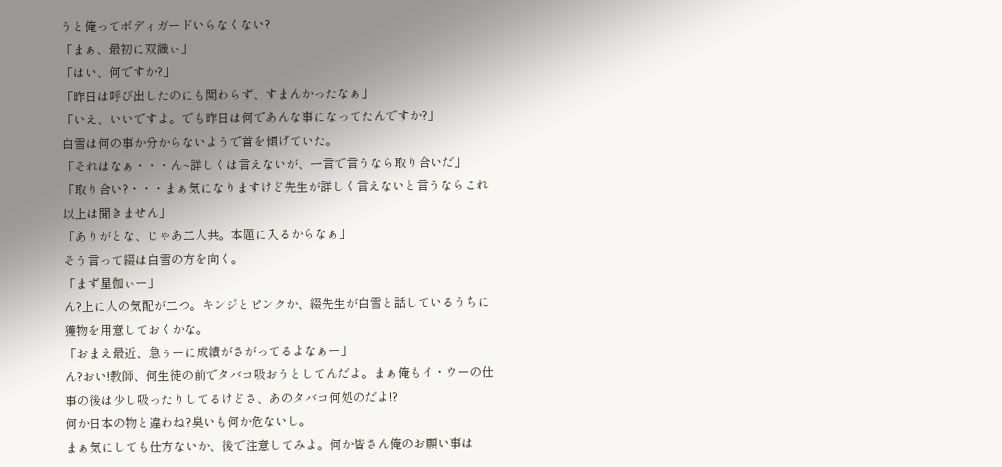うと俺ってボディガードいらなくない?
「まぁ、最初に双識ぃ」
「はい、何ですか?」
「昨日は呼び出したのにも関わらず、すまんかったなぁ」
「いえ、いいですよ。でも昨日は何であんな事になってたんですか?」
白雪は何の事か分からないようで首を傾げていた。
「それはなぁ・・・ん~詳しくは言えないが、一言で言うなら取り合いだ」
「取り合い?・・・まぁ気になりますけど先生が詳しく言えないと言うならこれ以上は聞きません」
「ありがとな、じゃあ二人共。本題に入るからなぁ」
そう言って綴は白雪の方を向く。
「まず星伽ぃー」
ん?上に人の気配が二つ。キンジとピンクか、綴先生が白雪と話しているうちに獲物を用意しておくかな。
「おまえ最近、急ぅーに成績がさがってるよなぁー」
ん?おい!教師、何生徒の前でタバコ吸おうとしてんだよ。まぁ俺もイ・ウーの仕事の後は少し吸ったりしてるけどさ、あのタバコ何処のだよ!?
何か日本の物と違わね?臭いも何か危ないし。
まぁ気にしても仕方ないか、後で注意してみよ。何か皆さん俺のお願い事は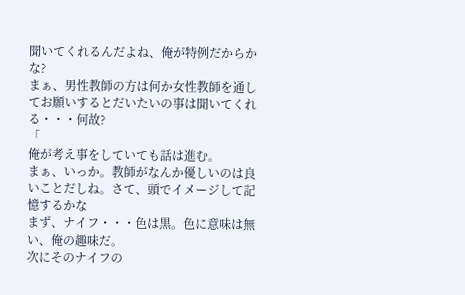聞いてくれるんだよね、俺が特例だからかな?
まぁ、男性教師の方は何か女性教師を通してお願いするとだいたいの事は聞いてくれる・・・何故?
「
俺が考え事をしていても話は進む。
まぁ、いっか。教師がなんか優しいのは良いことだしね。さて、頭でイメージして記憶するかな
まず、ナイフ・・・色は黒。色に意味は無い、俺の趣味だ。
次にそのナイフの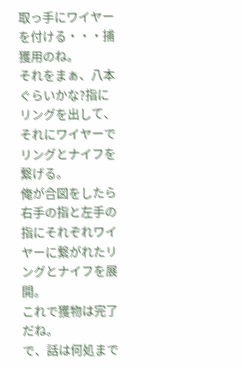取っ手にワイヤーを付ける・・・捕獲用のね。
それをまぁ、八本ぐらいかな?指にリングを出して、それにワイヤーでリングとナイフを繋げる。
俺が合図をしたら右手の指と左手の指にそれぞれワイヤーに繋がれたリングとナイフを展開。
これで獲物は完了だね。
で、話は何処まで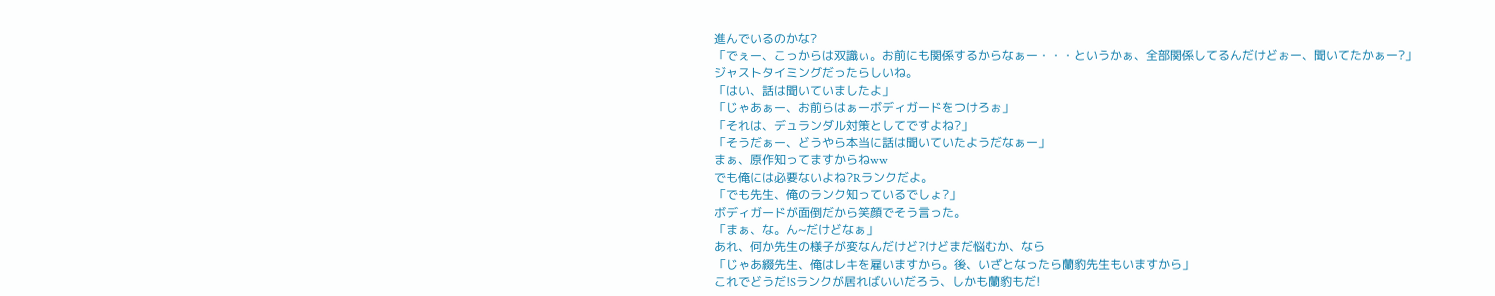進んでいるのかな?
「でぇー、こっからは双識ぃ。お前にも関係するからなぁー・・・というかぁ、全部関係してるんだけどぉー、聞いてたかぁー?」
ジャストタイミングだったらしいね。
「はい、話は聞いていましたよ」
「じゃあぁー、お前らはぁーボディガードをつけろぉ」
「それは、デュランダル対策としてですよね?」
「そうだぁー、どうやら本当に話は聞いていたようだなぁー」
まぁ、原作知ってますからねww
でも俺には必要ないよね?Rランクだよ。
「でも先生、俺のランク知っているでしょ?」
ボディガードが面倒だから笑顔でそう言った。
「まぁ、な。ん~だけどなぁ」
あれ、何か先生の様子が変なんだけど?けどまだ悩むか、なら
「じゃあ綴先生、俺はレキを雇いますから。後、いざとなったら蘭豹先生もいますから」
これでどうだ!Sランクが居ればいいだろう、しかも蘭豹もだ!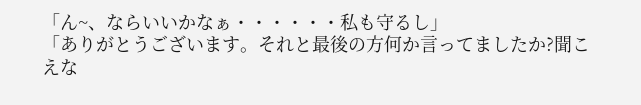「ん~、ならいいかなぁ・・・・・・私も守るし」
「ありがとうございます。それと最後の方何か言ってましたか?聞こえな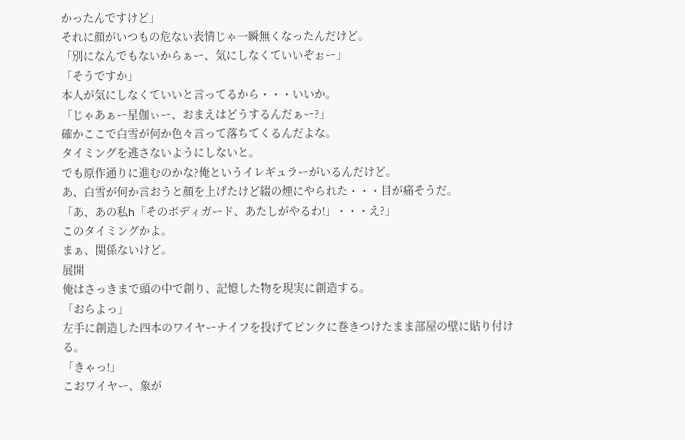かったんですけど」
それに顔がいつもの危ない表情じゃ一瞬無くなったんだけど。
「別になんでもないからぁー、気にしなくていいぞぉー」
「そうですか」
本人が気にしなくていいと言ってるから・・・いいか。
「じゃあぁー星伽ぃー、おまえはどうするんだぁー?」
確かここで白雪が何か色々言って落ちてくるんだよな。
タイミングを逃さないようにしないと。
でも原作通りに進むのかな?俺というイレギュラーがいるんだけど。
あ、白雪が何か言おうと顔を上げたけど綴の煙にやられた・・・目が痛そうだ。
「あ、あの私h「そのボディガード、あたしがやるわ!」・・・え?」
このタイミングかよ。
まぁ、関係ないけど。
展開
俺はさっきまで頭の中で創り、記憶した物を現実に創造する。
「おらよっ」
左手に創造した四本のワイヤーナイフを投げてピンクに巻きつけたまま部屋の壁に貼り付ける。
「きゃっ!」
こおワイヤー、象が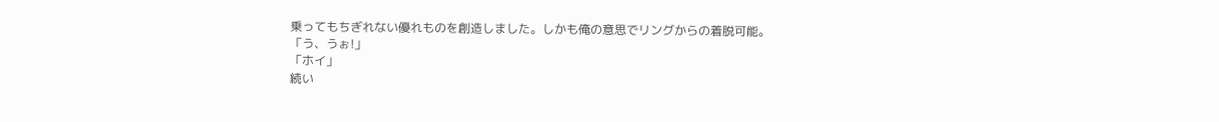乗ってもちぎれない優れものを創造しました。しかも俺の意思でリングからの着脱可能。
「う、うぉ!」
「ホイ」
続い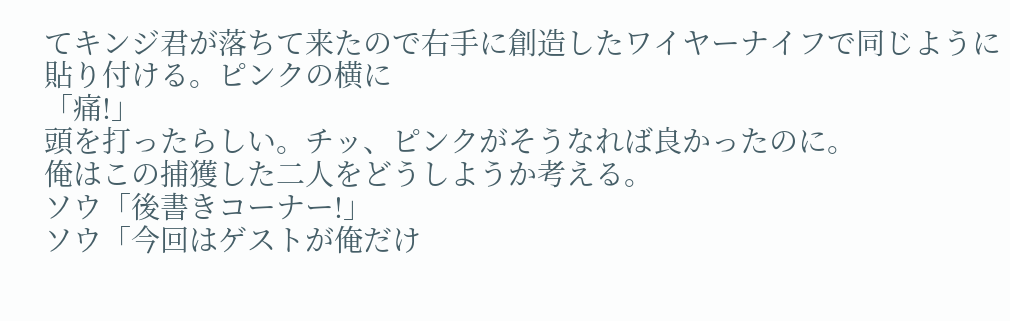てキンジ君が落ちて来たので右手に創造したワイヤーナイフで同じように貼り付ける。ピンクの横に
「痛!」
頭を打ったらしい。チッ、ピンクがそうなれば良かったのに。
俺はこの捕獲した二人をどうしようか考える。
ソウ「後書きコーナー!」
ソウ「今回はゲストが俺だけ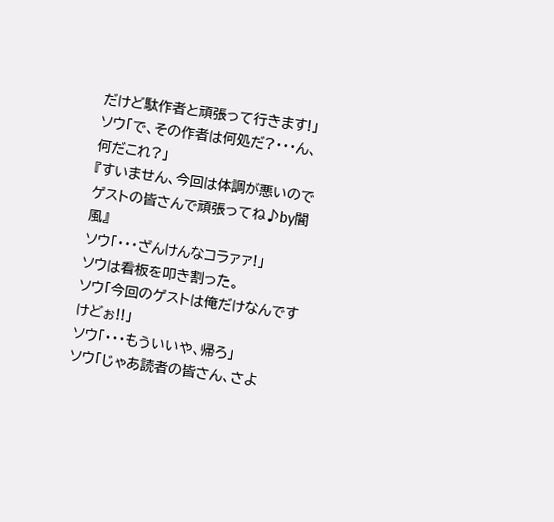だけど駄作者と頑張って行きます!」
ソウ「で、その作者は何処だ?・・・ん、何だこれ?」
『すいません、今回は体調が悪いのでゲストの皆さんで頑張ってね♪by闇風』
ソウ「・・・ざんけんなコラァァ!」
ソウは看板を叩き割った。
ソウ「今回のゲストは俺だけなんですけどぉ!!」
ソウ「・・・もういいや、帰ろ」
ソウ「じゃあ読者の皆さん、さよ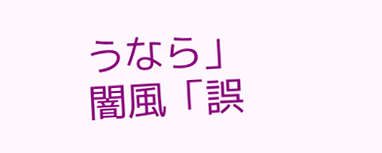うなら」
闇風「誤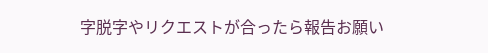字脱字やリクエストが合ったら報告お願い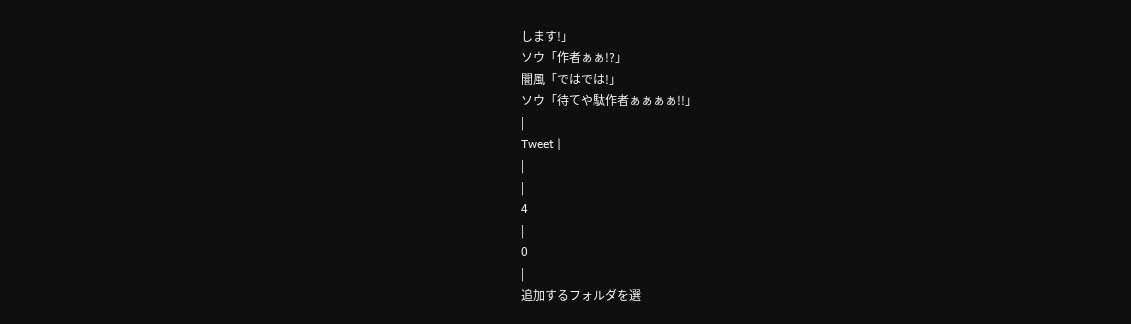します!」
ソウ「作者ぁぁ!?」
闇風「ではでは!」
ソウ「待てや駄作者ぁぁぁぁ!!」
|
Tweet |
|
|
4
|
0
|
追加するフォルダを選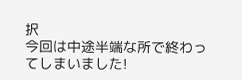択
今回は中途半端な所で終わってしまいました!